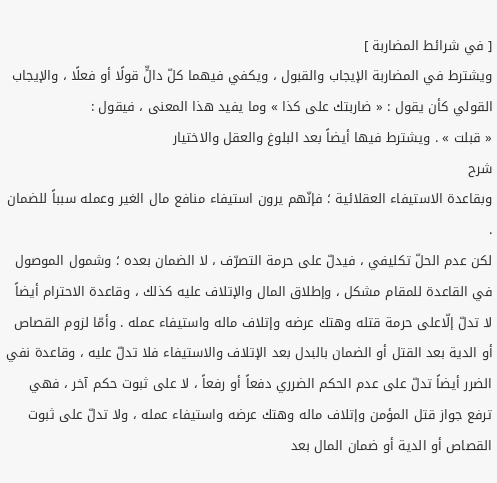[ في شرائط المضاربة ]
ويشترط في المضاربة الإيجاب والقبول ، ويكفي فيهما كلّ دالٍّ قولًا أو فعلًا ، والإيجاب القولي كأن يقول : « ضاربتك على كذا » وما يفيد هذا المعنى ، فيقول :
« قبلت » . ويشترط فيها أيضاً بعد البلوغ والعقل والاختيار
شرح
وبقاعدة الاستيفاء العقلائية ؛ فإنّهم يرون استيفاء منافع مال الغير وعمله سبباً للضمان .
لكن عدم الحلّ تكليفي ، فيدلّ على حرمة التصرّف ، لا الضمان بعده ؛ وشمول الموصول في القاعدة للمقام مشكل ، وإطلاق المال والإتلاف عليه كذلك ، وقاعدة الاحترام أيضاً لا تدلّ إلّاعلى حرمة قتله وهتك عرضه وإتلاف ماله واستيفاء عمله . وأمّا لزوم القصاص أو الدية بعد القتل أو الضمان بالبدل بعد الإتلاف والاستيفاء فلا تدلّ عليه ، وقاعدة نفي الضرر أيضاً تدلّ على عدم الحكم الضرري دفعاً أو رفعاً ، لا على ثبوت حكم آخر ، فهي ترفع جواز قتل المؤمن وإتلاف ماله وهتك عرضه واستيفاء عمله ، ولا تدلّ على ثبوت القصاص أو الدية أو ضمان المال بعد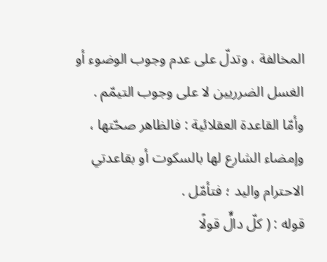المخالفة ، وتدلّ على عدم وجوب الوضوء أو الغسل الضرريين لا على وجوب التيمّم .
وأمّا القاعدة العقلائية : فالظاهر صحّتها ، وإمضاء الشارع لها بالسكوت أو بقاعدتي الاحترام واليد ؛ فتأمّل .
قوله : ( كلّ دالٍّ قولًا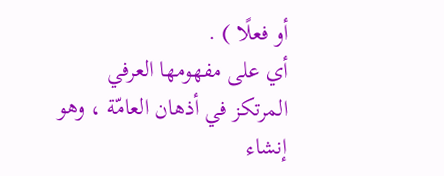أو فعلًا ) .
أي على مفهومها العرفي المرتكز في أذهان العامّة ، وهو إنشاء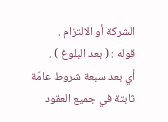الشركة أو الالتزام .
قوله : ( بعد البلوغ ) .
أي بعد سبعة شروط عامّة ثابتة في جميع العقود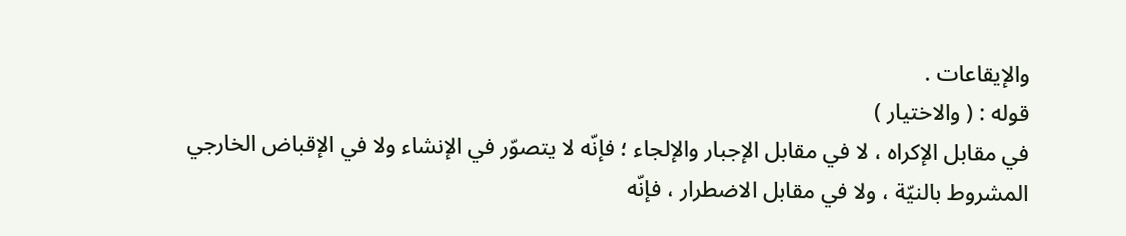والإيقاعات .
قوله : ( والاختيار )
في مقابل الإكراه ، لا في مقابل الإجبار والإلجاء ؛ فإنّه لا يتصوّر في الإنشاء ولا في الإقباض الخارجي المشروط بالنيّة ، ولا في مقابل الاضطرار ، فإنّه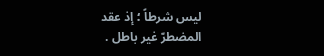ليس شرطاً ؛ إذ عقد المضطرّ غير باطل .